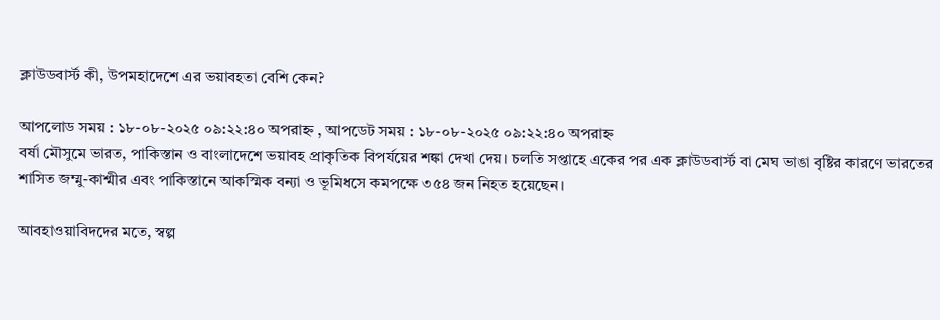ক্লাউডবার্স্ট কী, উপমহাদেশে এর ভয়াবহতা বেশি কেন?

আপলোড সময় : ১৮-০৮-২০২৫ ০৯:২২:৪০ অপরাহ্ন , আপডেট সময় : ১৮-০৮-২০২৫ ০৯:২২:৪০ অপরাহ্ন
বর্ষা মৌসুমে ভারত, পাকিস্তান ও বাংলাদেশে ভয়াবহ প্রাকৃতিক বিপর্যয়ের শঙ্কা দেখা দেয়। চলতি সপ্তাহে একের পর এক ক্লাউডবার্স্ট বা মেঘ ভাঙা বৃষ্টির কারণে ভারতের শাসিত জম্মু-কাশ্মীর এবং পাকিস্তানে আকস্মিক বন্যা ও ভূমিধসে কমপক্ষে ৩৫৪ জন নিহত হয়েছেন।

আবহাওয়াবিদদের মতে, স্বল্প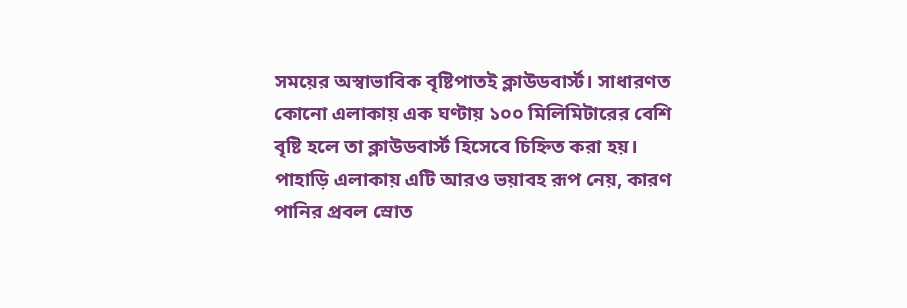সময়ের অস্বাভাবিক বৃষ্টিপাতই ক্লাউডবার্স্ট। সাধারণত কোনো এলাকায় এক ঘণ্টায় ১০০ মিলিমিটারের বেশি বৃষ্টি হলে তা ক্লাউডবার্স্ট হিসেবে চিহ্নিত করা হয়। পাহাড়ি এলাকায় এটি আরও ভয়াবহ রূপ নেয়, কারণ পানির প্রবল স্রোত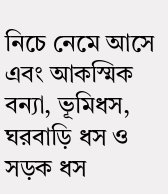নিচে নেমে আসে এবং আকস্মিক বন্যা, ভূমিধস, ঘরবাড়ি ধস ও সড়ক ধস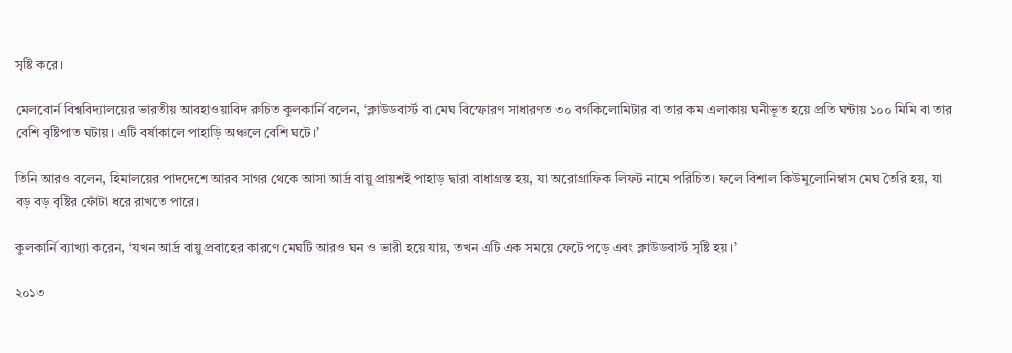সৃষ্টি করে।

মেলবোর্ন বিশ্ববিদ্যালয়ের ভারতীয় আবহাওয়াবিদ রুচিত কুলকার্নি বলেন, ‘ক্লাউডবার্স্ট বা মেঘ বিস্ফোরণ সাধারণত ৩০ বর্গকিলোমিটার বা তার কম এলাকায় ঘনীভূত হয়ে প্রতি ঘন্টায় ১০০ মিমি বা তার বেশি বৃষ্টিপাত ঘটায়। এটি বর্ষাকালে পাহাড়ি অঞ্চলে বেশি ঘটে।’

তিনি আরও বলেন, হিমালয়ের পাদদেশে আরব সাগর থেকে আসা আর্দ্র বায়ু প্রায়শই পাহাড় দ্বারা বাধাগ্রস্ত হয়, যা অরোগ্রাফিক লিফট নামে পরিচিত। ফলে বিশাল কিউমুলোনিম্বাস মেঘ তৈরি হয়, যা বড় বড় বৃষ্টির ফোঁটা ধরে রাখতে পারে।

কুলকার্নি ব্যাখ্যা করেন, ‘যখন আর্দ্র বায়ু প্রবাহের কারণে মেঘটি আরও ঘন ও ভারী হয়ে যায়, তখন এটি এক সময়ে ফেটে পড়ে এবং ক্লাউডবার্স্ট সৃষ্টি হয়।’

২০১৩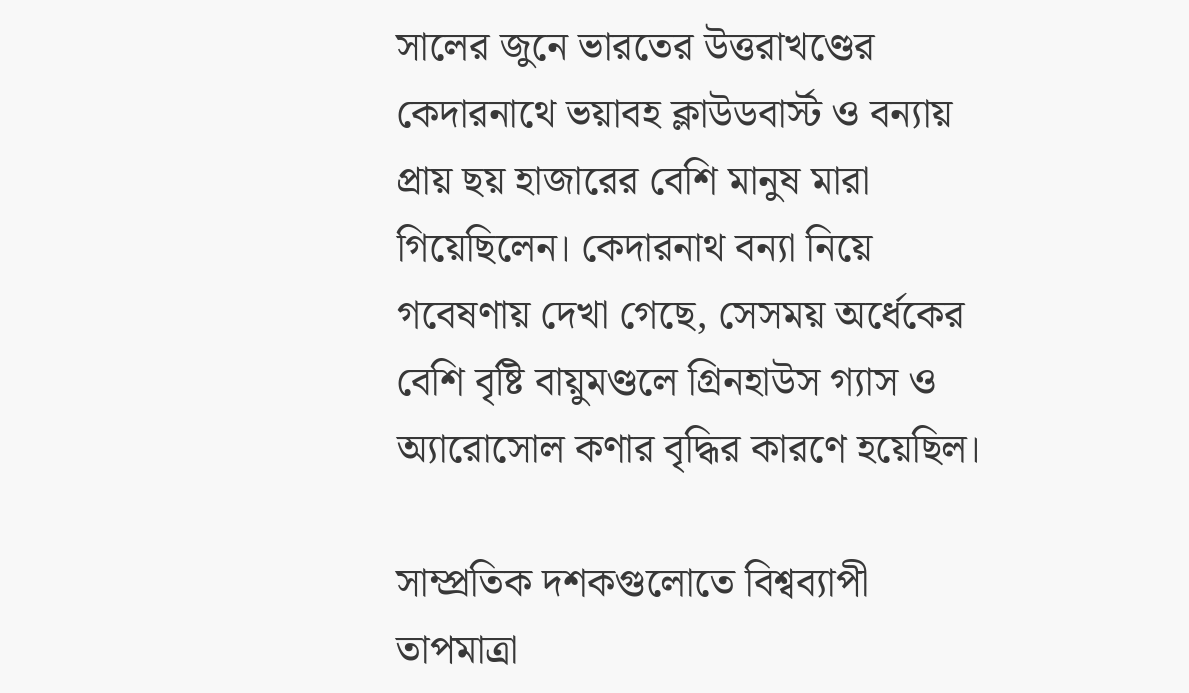সালের জুনে ভারতের উত্তরাখণ্ডের কেদারনাথে ভয়াবহ ক্লাউডবার্স্ট ও বন্যায় প্রায় ছয় হাজারের বেশি মানুষ মারা গিয়েছিলেন। কেদারনাথ বন্যা নিয়ে গবেষণায় দেখা গেছে, সেসময় অর্ধেকের বেশি বৃষ্টি বায়ুমণ্ডলে গ্রিনহাউস গ্যাস ও অ্যারোসোল কণার বৃদ্ধির কারণে হয়েছিল।

সাম্প্রতিক দশকগুলোতে বিশ্বব্যাপী তাপমাত্রা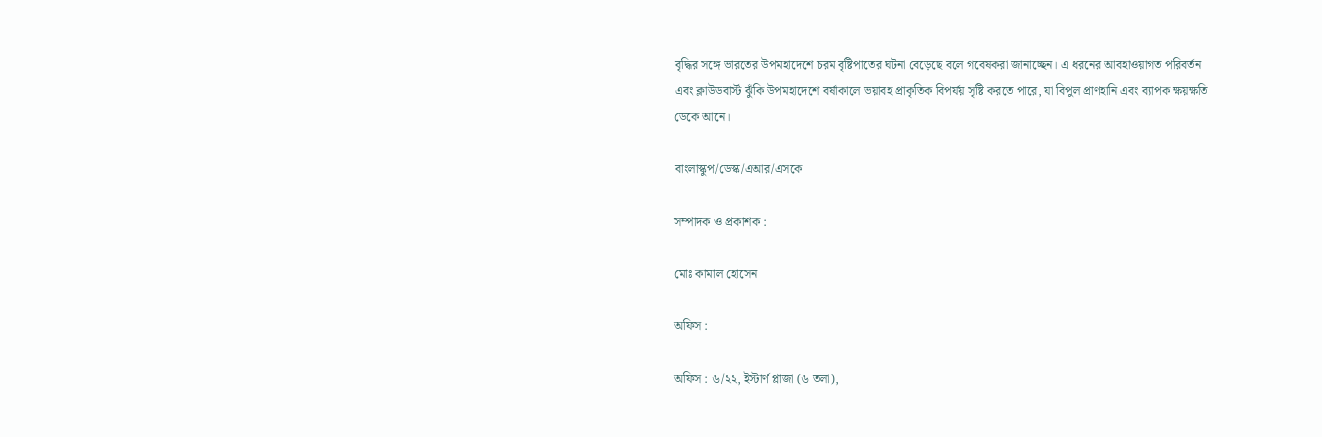বৃদ্ধির সঙ্গে ভারতের উপমহাদেশে চরম বৃষ্টিপাতের ঘটনা বেড়েছে বলে গবেষকরা জানাচ্ছেন। এ ধরনের আবহাওয়াগত পরিবর্তন এবং ক্লাউডবার্স্ট ঝুঁকি উপমহাদেশে বর্ষাকালে ভয়াবহ প্রাকৃতিক বিপর্যয় সৃষ্টি করতে পারে, যা বিপুল প্রাণহানি এবং ব্যাপক ক্ষয়ক্ষতি ডেকে আনে।

বাংলাস্কুপ/ডেস্ক/এআর/এসকে

সম্পাদক ও প্রকাশক :

মোঃ কামাল হোসেন

অফিস :

অফিস : ৬/২২, ইস্টার্ণ প্লাজা (৬ তলা),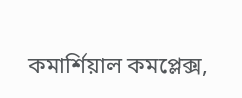কমার্শিয়াল কমপ্লেক্স,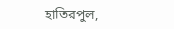হাতিরপুল,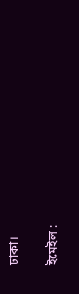ঢাকা।

ইমেইল :